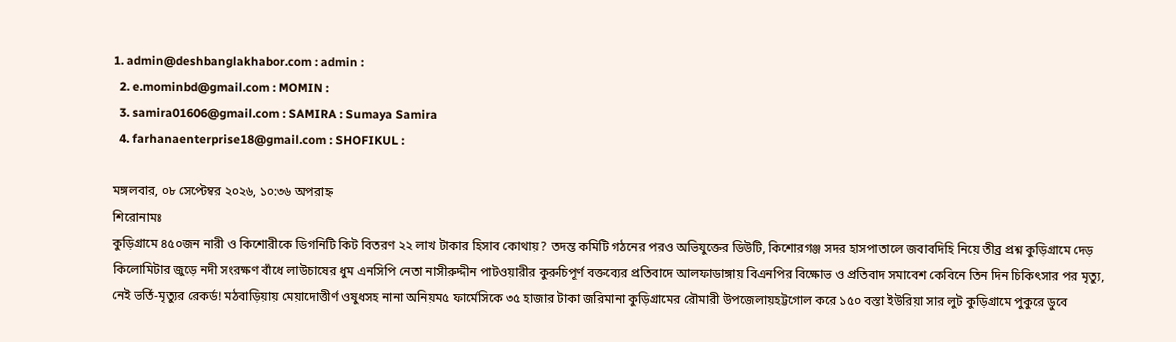1. admin@deshbanglakhabor.com : admin :
  2. e.mominbd@gmail.com : MOMIN :
  3. samira01606@gmail.com : SAMIRA : Sumaya Samira
  4. farhanaenterprise18@gmail.com : SHOFIKUL :

মঙ্গলবার, ০৮ সেপ্টেম্বর ২০২৬, ১০:৩৬ অপরাহ্ন
শিরোনামঃ
কুড়িগ্রামে ৪৫০জন নারী ও কিশোরীকে ডিগনিটি কিট বিতরণ ২২ লাখ টাকার হিসাব কোথায়? তদন্ত কমিটি গঠনের পরও অভিযুক্তের ডিউটি, কিশোরগঞ্জ সদর হাসপাতালে জবাবদিহি নিয়ে তীব্র প্রশ্ন কুড়িগ্রামে দেড় কিলোমিটার জুড়ে নদী সংরক্ষণ বাঁধে লাউচাষের ধুম এনসিপি নেতা নাসীরুদ্দীন পাটওয়ারীর কুরুচিপূর্ণ বক্তব্যের প্রতিবাদে আলফাডাঙ্গায় বিএনপির বিক্ষোভ ও প্রতিবাদ সমাবেশ কেবিনে তিন দিন চিকিৎসার পর মৃত্যু, নেই ভর্তি-মৃত্যুর রেকর্ড! মঠবাড়িয়ায় মেয়াদোত্তীর্ণ ওষুধসহ নানা অনিয়ম৫ ফার্মেসিকে ৩৫ হাজার টাকা জরিমানা কুড়িগ্রামের রৌমারী উপজেলায়হট্টগোল করে ১৫০ বস্তা ইউরিয়া সার লুট কুড়িগ্রামে পুকুরে ডুবে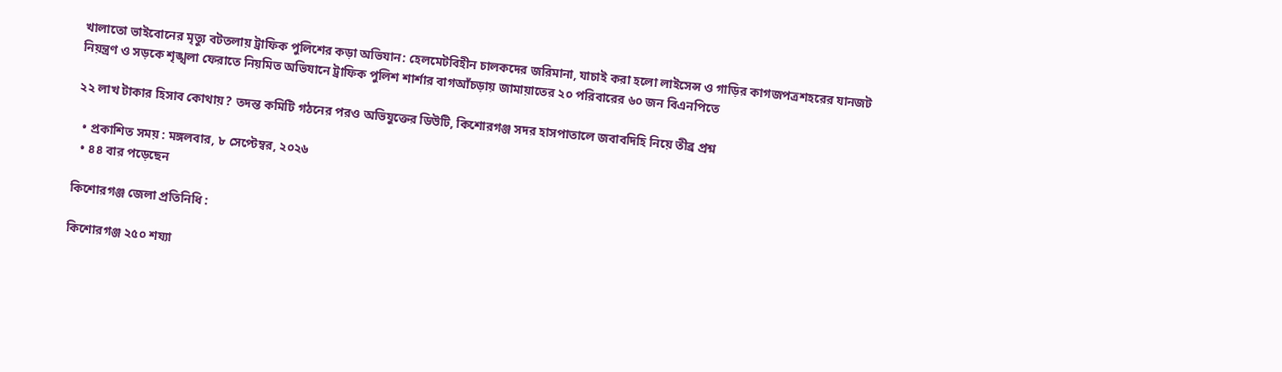খালাতো ভাইবোনের মৃত্যু বটতলায় ট্রাফিক পুলিশের কড়া অভিযান: হেলমেটবিহীন চালকদের জরিমানা, যাচাই করা হলো লাইসেন্স ও গাড়ির কাগজপত্রশহরের যানজট নিয়ন্ত্রণ ও সড়কে শৃঙ্খলা ফেরাতে নিয়মিত অভিযানে ট্রাফিক পুলিশ শার্শার বাগআঁচড়ায় জামায়াতের ২০ পরিবারের ৬০ জন বিএনপিতে

২২ লাখ টাকার হিসাব কোথায়? তদন্ত কমিটি গঠনের পরও অভিযুক্তের ডিউটি, কিশোরগঞ্জ সদর হাসপাতালে জবাবদিহি নিয়ে তীব্র প্রশ্ন

  • প্রকাশিত সময় : মঙ্গলবার, ৮ সেপ্টেম্বর, ২০২৬
  • ৪৪ বার পড়েছেন

কিশোরগঞ্জ জেলা প্রতিনিধি :

কিশোরগঞ্জ ২৫০ শয্যা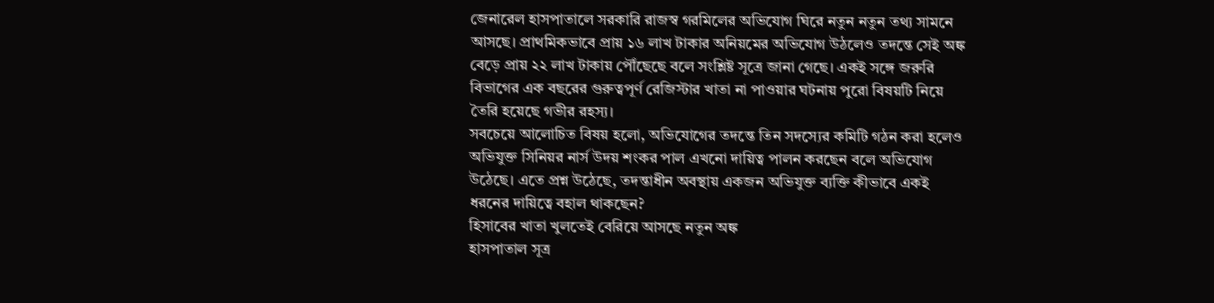জেনারেল হাসপাতালে সরকারি রাজস্ব গরমিলের অভিযোগ ঘিরে নতুন নতুন তথ্য সামনে আসছে। প্রাথমিকভাবে প্রায় ১৬ লাখ টাকার অনিয়মের অভিযোগ উঠলেও তদন্তে সেই অঙ্ক বেড়ে প্রায় ২২ লাখ টাকায় পৌঁছেছে বলে সংশ্লিষ্ট সূত্রে জানা গেছে। একই সঙ্গে জরুরি বিভাগের এক বছরের গুরুত্বপূর্ণ রেজিস্টার খাতা না পাওয়ার ঘটনায় পুরো বিষয়টি নিয়ে তৈরি হয়েছে গভীর রহস্য।
সবচেয়ে আলোচিত বিষয় হলো, অভিযোগের তদন্তে তিন সদস্যের কমিটি গঠন করা হলেও অভিযুক্ত সিনিয়র নার্স উদয় শংকর পাল এখনো দায়িত্ব পালন করছেন বলে অভিযোগ উঠেছে। এতে প্রশ্ন উঠেছে, তদন্তাধীন অবস্থায় একজন অভিযুক্ত ব্যক্তি কীভাবে একই ধরনের দায়িত্বে বহাল থাকছেন?
হিসাবের খাতা খুলতেই বেরিয়ে আসছে নতুন অঙ্ক
হাসপাতাল সূত্র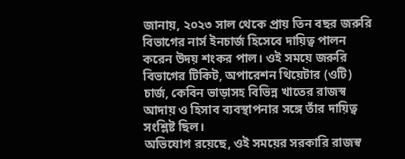জানায়, ২০২৩ সাল থেকে প্রায় তিন বছর জরুরি বিভাগের নার্স ইনচার্জ হিসেবে দায়িত্ব পালন করেন উদয় শংকর পাল। ওই সময়ে জরুরি বিভাগের টিকিট, অপারেশন থিয়েটার (ওটি) চার্জ, কেবিন ভাড়াসহ বিভিন্ন খাতের রাজস্ব আদায় ও হিসাব ব্যবস্থাপনার সঙ্গে তাঁর দায়িত্ব সংশ্লিষ্ট ছিল।
অভিযোগ রয়েছে, ওই সময়ের সরকারি রাজস্ব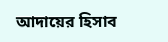আদায়ের হিসাব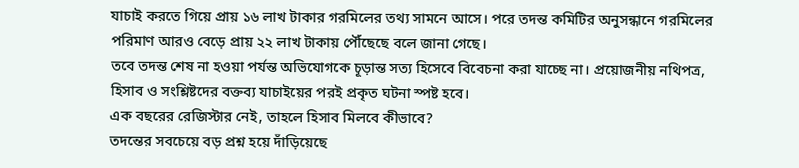যাচাই করতে গিয়ে প্রায় ১৬ লাখ টাকার গরমিলের তথ্য সামনে আসে। পরে তদন্ত কমিটির অনুসন্ধানে গরমিলের পরিমাণ আরও বেড়ে প্রায় ২২ লাখ টাকায় পৌঁছেছে বলে জানা গেছে।
তবে তদন্ত শেষ না হওয়া পর্যন্ত অভিযোগকে চূড়ান্ত সত্য হিসেবে বিবেচনা করা যাচ্ছে না। প্রয়োজনীয় নথিপত্র, হিসাব ও সংশ্লিষ্টদের বক্তব্য যাচাইয়ের পরই প্রকৃত ঘটনা স্পষ্ট হবে।
এক বছরের রেজিস্টার নেই, তাহলে হিসাব মিলবে কীভাবে?
তদন্তের সবচেয়ে বড় প্রশ্ন হয়ে দাঁড়িয়েছে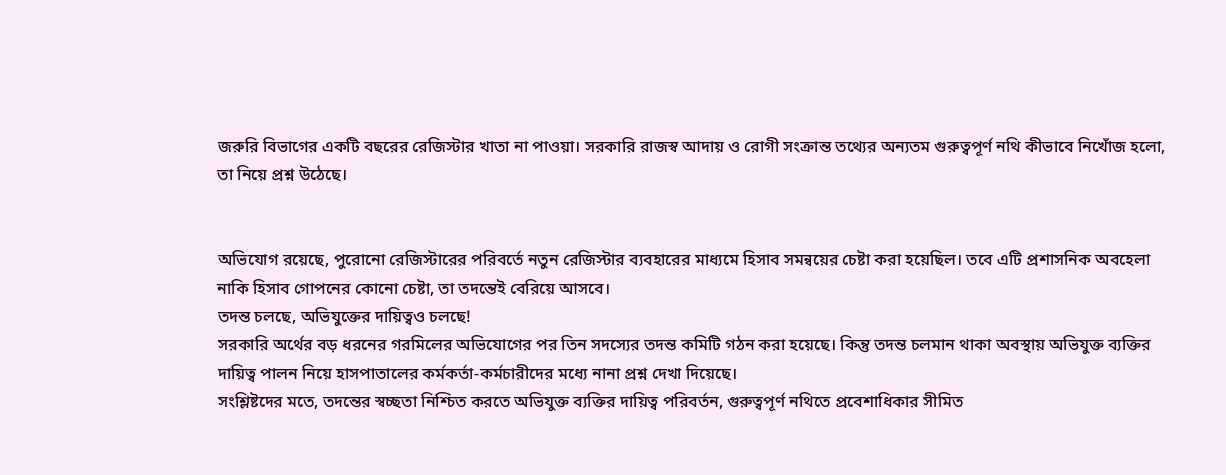জরুরি বিভাগের একটি বছরের রেজিস্টার খাতা না পাওয়া। সরকারি রাজস্ব আদায় ও রোগী সংক্রান্ত তথ্যের অন্যতম গুরুত্বপূর্ণ নথি কীভাবে নিখোঁজ হলো, তা নিয়ে প্রশ্ন উঠেছে।


অভিযোগ রয়েছে, পুরোনো রেজিস্টারের পরিবর্তে নতুন রেজিস্টার ব্যবহারের মাধ্যমে হিসাব সমন্বয়ের চেষ্টা করা হয়েছিল। তবে এটি প্রশাসনিক অবহেলা নাকি হিসাব গোপনের কোনো চেষ্টা, তা তদন্তেই বেরিয়ে আসবে।
তদন্ত চলছে, অভিযুক্তের দায়িত্বও চলছে!
সরকারি অর্থের বড় ধরনের গরমিলের অভিযোগের পর তিন সদস্যের তদন্ত কমিটি গঠন করা হয়েছে। কিন্তু তদন্ত চলমান থাকা অবস্থায় অভিযুক্ত ব্যক্তির দায়িত্ব পালন নিয়ে হাসপাতালের কর্মকর্তা-কর্মচারীদের মধ্যে নানা প্রশ্ন দেখা দিয়েছে।
সংশ্লিষ্টদের মতে, তদন্তের স্বচ্ছতা নিশ্চিত করতে অভিযুক্ত ব্যক্তির দায়িত্ব পরিবর্তন, গুরুত্বপূর্ণ নথিতে প্রবেশাধিকার সীমিত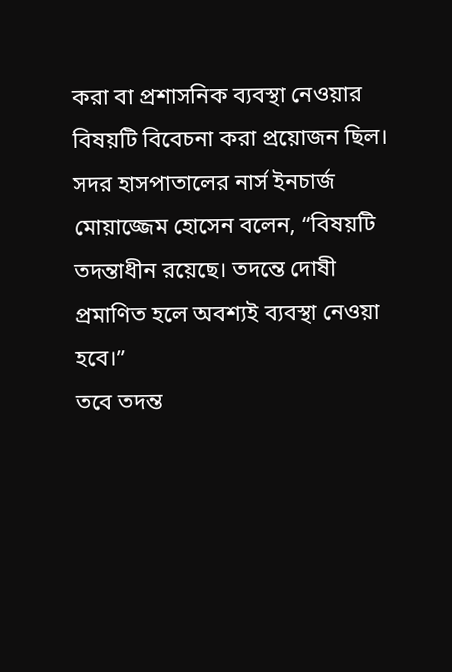করা বা প্রশাসনিক ব্যবস্থা নেওয়ার বিষয়টি বিবেচনা করা প্রয়োজন ছিল।
সদর হাসপাতালের নার্স ইনচার্জ মোয়াজ্জেম হোসেন বলেন, “বিষয়টি তদন্তাধীন রয়েছে। তদন্তে দোষী প্রমাণিত হলে অবশ্যই ব্যবস্থা নেওয়া হবে।”
তবে তদন্ত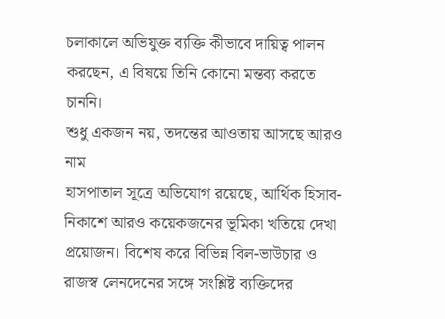চলাকালে অভিযুক্ত ব্যক্তি কীভাবে দায়িত্ব পালন করছেন, এ বিষয়ে তিনি কোনো মন্তব্য করতে চাননি।
শুধু একজন নয়, তদন্তের আওতায় আসছে আরও নাম
হাসপাতাল সূত্রে অভিযোগ রয়েছে, আর্থিক হিসাব-নিকাশে আরও কয়েকজনের ভূমিকা খতিয়ে দেখা প্রয়োজন। বিশেষ করে বিভিন্ন বিল-ভাউচার ও রাজস্ব লেনদেনের সঙ্গে সংশ্লিষ্ট ব্যক্তিদের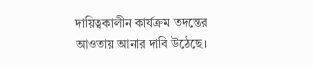দায়িত্বকালীন কার্যক্রম তদন্তের আওতায় আনার দাবি উঠেছে।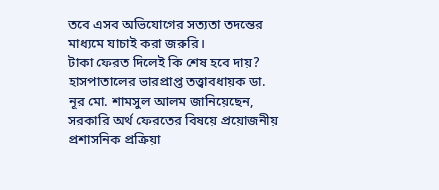তবে এসব অভিযোগের সত্যতা তদন্তের মাধ্যমে যাচাই করা জরুরি।
টাকা ফেরত দিলেই কি শেষ হবে দায়?
হাসপাতালের ভারপ্রাপ্ত তত্ত্বাবধায়ক ডা. নূর মো. শামসুল আলম জানিয়েছেন, সরকারি অর্থ ফেরতের বিষয়ে প্রয়োজনীয় প্রশাসনিক প্রক্রিয়া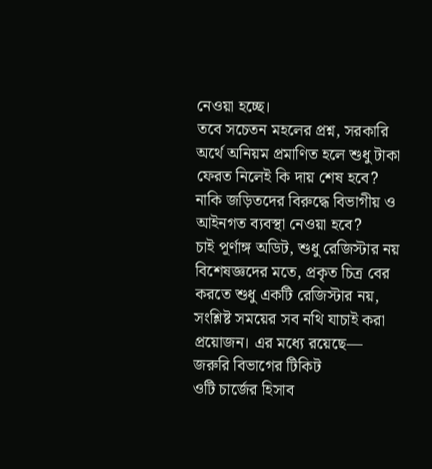নেওয়া হচ্ছে।
তবে সচেতন মহলের প্রশ্ন, সরকারি অর্থে অনিয়ম প্রমাণিত হলে শুধু টাকা ফেরত নিলেই কি দায় শেষ হবে? নাকি জড়িতদের বিরুদ্ধে বিভাগীয় ও আইনগত ব্যবস্থা নেওয়া হবে?
চাই পূর্ণাঙ্গ অডিট, শুধু রেজিস্টার নয়
বিশেষজ্ঞদের মতে, প্রকৃত চিত্র বের করতে শুধু একটি রেজিস্টার নয়, সংশ্লিষ্ট সময়ের সব নথি যাচাই করা প্রয়োজন। এর মধ্যে রয়েছে—
জরুরি বিভাগের টিকিট
ওটি চার্জের হিসাব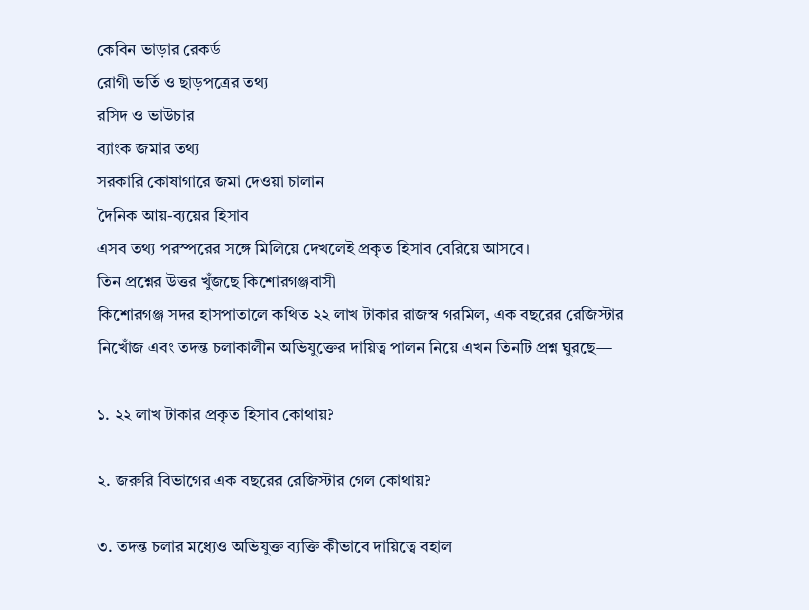কেবিন ভাড়ার রেকর্ড
রোগী ভর্তি ও ছাড়পত্রের তথ্য
রসিদ ও ভাউচার
ব্যাংক জমার তথ্য
সরকারি কোষাগারে জমা দেওয়া চালান
দৈনিক আয়-ব্যয়ের হিসাব
এসব তথ্য পরস্পরের সঙ্গে মিলিয়ে দেখলেই প্রকৃত হিসাব বেরিয়ে আসবে।
তিন প্রশ্নের উত্তর খুঁজছে কিশোরগঞ্জবাসী
কিশোরগঞ্জ সদর হাসপাতালে কথিত ২২ লাখ টাকার রাজস্ব গরমিল, এক বছরের রেজিস্টার নিখোঁজ এবং তদন্ত চলাকালীন অভিযুক্তের দায়িত্ব পালন নিয়ে এখন তিনটি প্রশ্ন ঘুরছে—

১. ২২ লাখ টাকার প্রকৃত হিসাব কোথায়?

২. জরুরি বিভাগের এক বছরের রেজিস্টার গেল কোথায়?

৩. তদন্ত চলার মধ্যেও অভিযুক্ত ব্যক্তি কীভাবে দায়িত্বে বহাল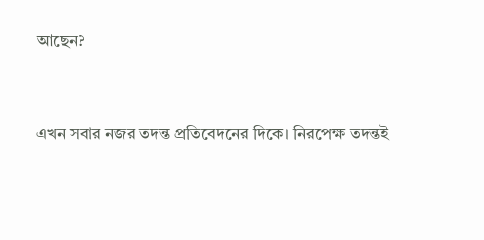আছেন?


এখন সবার নজর তদন্ত প্রতিবেদনের দিকে। নিরপেক্ষ তদন্তই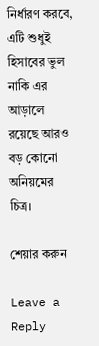নির্ধারণ করবে, এটি শুধুই হিসাবের ভুল নাকি এর আড়ালে রয়েছে আরও বড় কোনো অনিয়মের চিত্র।

শেয়ার করুন

Leave a Reply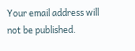Your email address will not be published.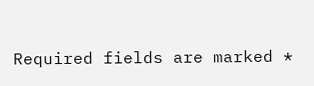Required fields are marked *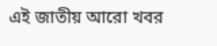এই জাতীয় আরো খবর